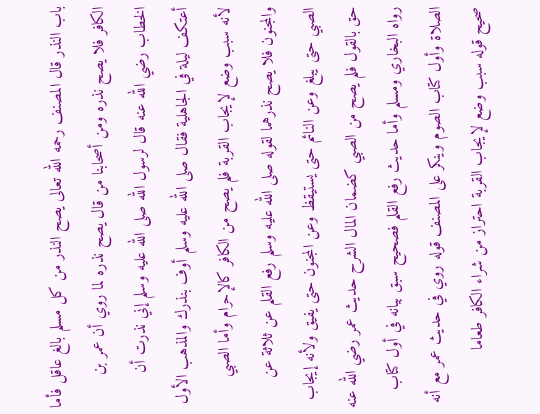باب النذر قال المصنف رحمه الله تعالى يصح النذر من كل مسلم بالغ عاقل فأما الكافر فلا يصح نذره ومن أصحابنا من قال يصح نذره لما روي أن عمر بن الخطاب رضي الله عنه قال لرسول الله صلى الله عليه وسلم إني نذرت أن أعتكف ليلة في الجاهلية فقال صلى الله عليه وسلم أوف بنذرك والمذهب الأول لأنه سبب وضع لإيجاب القربة فلم يصح من الكافر كالإحرام وأما الصبي والمجنون فلا يصح نذرهما لقوله صلى الله عليه وسلم رفع القلم عن ثلاثة عن الصبي حتى يبلغ وعن النائم حتى يستيقظ وعن المجنون حتى يفيق ولأنه إيجاب حق بالقول فلم يصح من الصبي كضمان المال الشرح حديث عمر رضي الله عنه رواه البخاري ومسلم وأما حديث رفع القلم فصحيح سبق بيانه في أول كتاب الصلاة وأول كتاب الصوم وينكر على المصنف قوله روي في حديث عمر مع أنه صحيح قوله سبب وضع لإيجاب القربة احتراز من شراء الكافر طعاما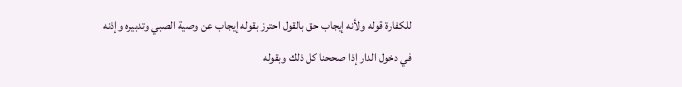للكفارة قوله ولأنه إيجاب حق بالقول احترز بقوله إيجاب عن وصية الصبي وتدبيره وإذنه في دخول الدار إذا صححنا كل ذلك وبقوله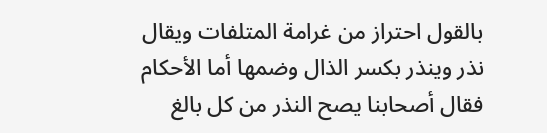بالقول احتراز من غرامة المتلفات ويقال نذر وينذر بكسر الذال وضمها أما الأحكام فقال أصحابنا يصح النذر من كل بالغ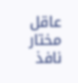عاقل مختار نافذ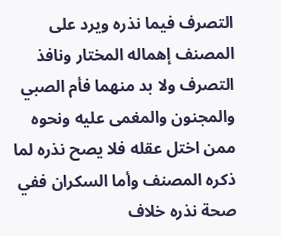التصرف فيما نذره ويرد على المصنف إهماله المختار ونافذ التصرف ولا بد منهما فأم الصبي والمجنون والمغمى عليه ونحوه ممن اختل عقله فلا يصح نذره لما ذكره المصنف وأما السكران ففي صحة نذره خلاف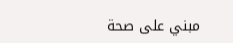مبني على صحة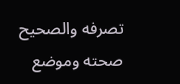تصرفه والصحيح صحته وموضع